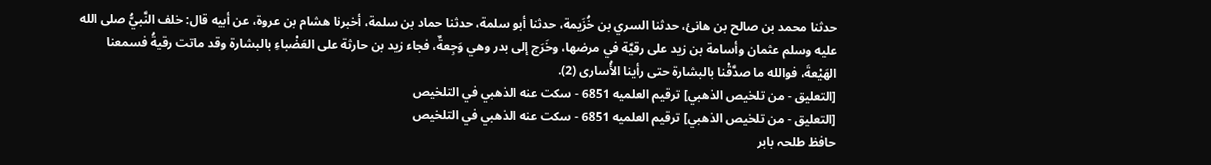حدثنا محمد بن صالح بن هانئ، حدثنا السري بن خُزَيمة، حدثنا أبو سلمة، حدثنا حماد بن سلمة، أخبرنا هشام بن عروة، عن أبيه قال: خلف النَّبيُّ صلى الله عليه وسلم عثمان وأسامة بن زيد على رقيَّة في مرضها، وخَرَج إلى بدر وهي وَجِعةٌ، فجاء زيد بن حارثة على العَضْباءِ بالبشارة وقد ماتت رقيةُ فسمعنا الهَيْعةَ، فوالله ما صدَّقْنا بالبشارة حتى رأينا الأُسارى (2).
[التعليق - من تلخيص الذهبي] ترقيم العلميه 6851 - سكت عنه الذهبي في التلخيص
[التعليق - من تلخيص الذهبي] ترقيم العلميه 6851 - سكت عنه الذهبي في التلخيص
حافظ طلحہ بابر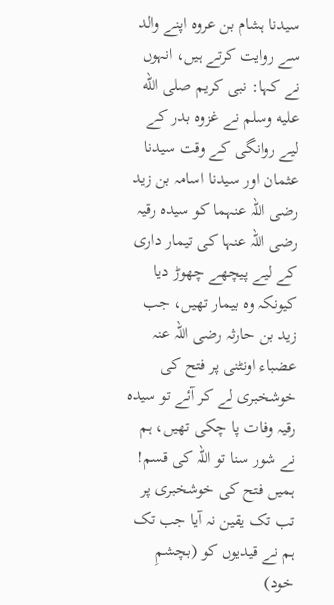سیدنا ہشام بن عروہ اپنے والد سے روایت کرتے ہیں، انہوں نے کہا: نبی کریم صلى الله عليه وسلم نے غزوہ بدر کے لیے روانگی کے وقت سیدنا عثمان اور سیدنا اسامہ بن زید رضی اللہ عنہما کو سیدہ رقیہ رضی اللہ عنہا کی تیمار داری کے لیے پیچھے چھوڑ دیا کیونکہ وہ بیمار تھیں، جب زید بن حارثہ رضی اللہ عنہ عضباء اونٹنی پر فتح کی خوشخبری لے کر آئے تو سیدہ رقیہ وفات پا چکی تھیں، ہم نے شور سنا تو اللہ کی قسم! ہمیں فتح کی خوشخبری پر تب تک یقین نہ آیا جب تک ہم نے قیدیوں کو (بچشمِ خود)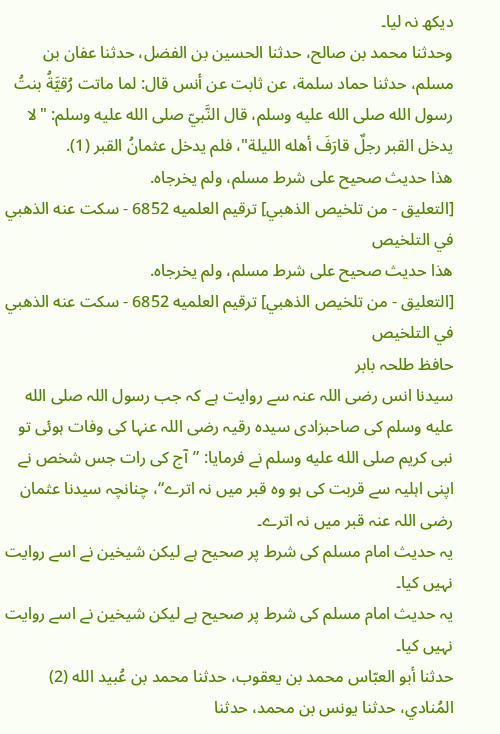دیکھ نہ لیا۔
وحدثنا محمد بن صالح، حدثنا الحسين بن الفضل، حدثنا عفان بن مسلم، حدثنا حماد سلمة، عن ثابت عن أنس قال: لما ماتت رُقيَّةُ بنتُ رسول الله صلى الله عليه وسلم، قال النَّبيّ صلى الله عليه وسلم: "لا يدخل القبر رجلٌ قارَفَ أهله الليلة"، فلم يدخل عثمانُ القبر (1).
هذا حديث صحيح على شرط مسلم، ولم يخرجاه.
[التعليق - من تلخيص الذهبي] ترقيم العلميه 6852 - سكت عنه الذهبي في التلخيص
هذا حديث صحيح على شرط مسلم، ولم يخرجاه.
[التعليق - من تلخيص الذهبي] ترقيم العلميه 6852 - سكت عنه الذهبي في التلخيص
حافظ طلحہ بابر
سیدنا انس رضی اللہ عنہ سے روایت ہے کہ جب رسول اللہ صلى الله عليه وسلم کی صاحبزادی سیدہ رقیہ رضی اللہ عنہا کی وفات ہوئی تو نبی کریم صلى الله عليه وسلم نے فرمایا: ”آج کی رات جس شخص نے اپنی اہلیہ سے قربت کی ہو وہ قبر میں نہ اترے“، چنانچہ سیدنا عثمان رضی اللہ عنہ قبر میں نہ اترے۔
یہ حدیث امام مسلم کی شرط پر صحیح ہے لیکن شیخین نے اسے روایت نہیں کیا۔
یہ حدیث امام مسلم کی شرط پر صحیح ہے لیکن شیخین نے اسے روایت نہیں کیا۔
حدثنا أبو العبّاس محمد بن يعقوب، حدثنا محمد بن عُبيد الله (2) المُنادي، حدثنا يونس بن محمد، حدثنا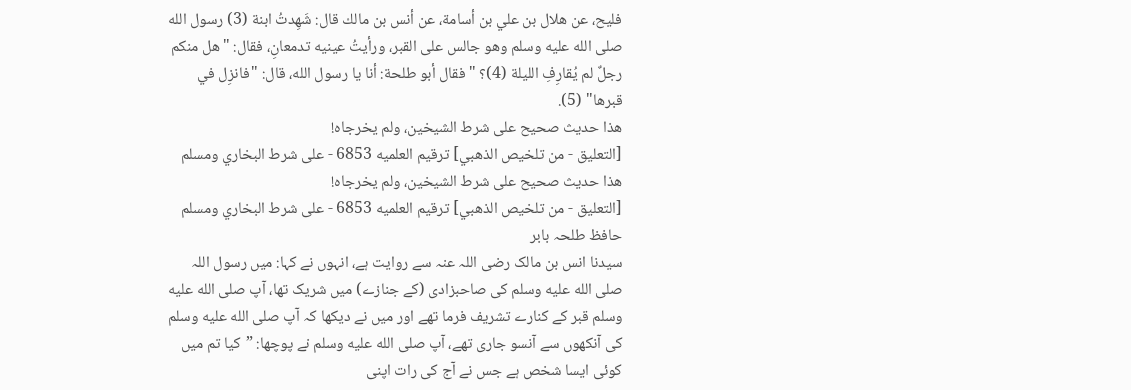فليح، عن هلال بن علي بن أسامة، عن أنس بن مالك قال: شَهِدتُ ابنة (3) رسول الله صلى الله عليه وسلم وهو جالس على القبر، ورأيتُ عينيه تدمعانِ، فقال: "هل منكم رجلٌ لم يُقارِفِ الليلة (4)؟ " فقال أبو طلحة: أنا يا رسول الله، قال: "فانزِل في قبرها" (5).
هذا حديث صحيح على شرط الشيخين، ولم يخرجاه!
[التعليق - من تلخيص الذهبي] ترقيم العلميه 6853 - على شرط البخاري ومسلم
هذا حديث صحيح على شرط الشيخين، ولم يخرجاه!
[التعليق - من تلخيص الذهبي] ترقيم العلميه 6853 - على شرط البخاري ومسلم
حافظ طلحہ بابر
سیدنا انس بن مالک رضی اللہ عنہ سے روایت ہے، انہوں نے کہا: میں رسول اللہ صلى الله عليه وسلم کی صاحبزادی (کے جنازے) میں شریک تھا، آپ صلى الله عليه وسلم قبر کے کنارے تشریف فرما تھے اور میں نے دیکھا کہ آپ صلى الله عليه وسلم کی آنکھوں سے آنسو جاری تھے، آپ صلى الله عليه وسلم نے پوچھا: ”کیا تم میں کوئی ایسا شخص ہے جس نے آج کی رات اپنی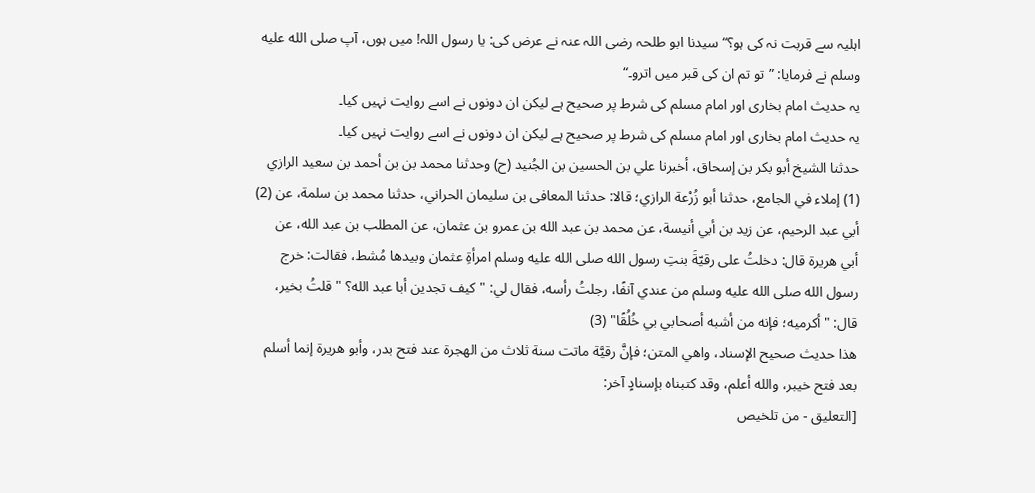اہلیہ سے قربت نہ کی ہو؟“ سیدنا ابو طلحہ رضی اللہ عنہ نے عرض کی: یا رسول اللہ! میں ہوں، آپ صلى الله عليه وسلم نے فرمایا: ”تو تم ان کی قبر میں اترو۔“
یہ حدیث امام بخاری اور امام مسلم کی شرط پر صحیح ہے لیکن ان دونوں نے اسے روایت نہیں کیا۔
یہ حدیث امام بخاری اور امام مسلم کی شرط پر صحیح ہے لیکن ان دونوں نے اسے روایت نہیں کیا۔
حدثنا الشيخ أبو بكر بن إسحاق، أخبرنا علي بن الحسين بن الجُنيد (ح) وحدثنا محمد بن بن أحمد بن سعيد الرازي (1) إملاء في الجامع، حدثنا أبو زُرْعة الرازي؛ قالا: حدثنا المعافى بن سليمان الحراني، حدثنا محمد بن سلمة، عن (2) أبي عبد الرحيم، عن زيد بن أبي أنيسة، عن محمد بن عبد الله بن عمرو بن عثمان، عن المطلب بن عبد الله، عن أبي هريرة قال: دخلتُ على رقيّةَ بنتِ رسول الله صلى الله عليه وسلم امرأةِ عثمان وبيدها مُشط، فقالت: خرج رسول الله صلى الله عليه وسلم من عندي آنفًا، رجلتُ رأسه، فقال لي: "كيف تجدين أبا عبد الله؟ " قلتُ بخير، قال: "أكرميه؛ فإنه من أشبه أصحابي بي خُلُقًا" (3)
هذا حديث صحيح الإسناد، واهي المتن؛ فإنَّ رقيَّة ماتت سنة ثلاث من الهجرة عند فتح بدر، وأبو هريرة إنما أسلم بعد فتح خيبر، والله أعلم، وقد كتبناه بإسنادٍ آخر:
[التعليق - من تلخيص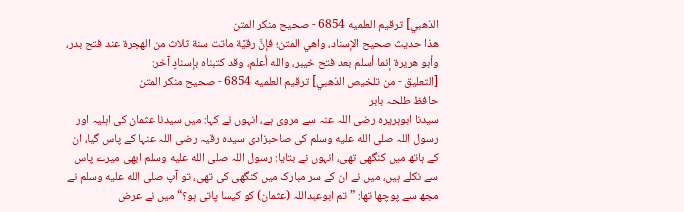الذهبي] ترقيم العلميه 6854 - صحيح منكر المتن
هذا حديث صحيح الإسناد، واهي المتن؛ فإنَّ رقيَّة ماتت سنة ثلاث من الهجرة عند فتح بدر، وأبو هريرة إنما أسلم بعد فتح خيبر، والله أعلم، وقد كتبناه بإسنادٍ آخر:
[التعليق - من تلخيص الذهبي] ترقيم العلميه 6854 - صحيح منكر المتن
حافظ طلحہ بابر
سیدنا ابوہریرہ رضی اللہ عنہ سے مروی ہے، انہوں نے کہا: میں سیدنا عثمان کی اہلیہ اور رسول اللہ صلى الله عليه وسلم کی صاحبزادی سیدہ رقیہ رضی اللہ عنہا کے پاس گیا، ان کے ہاتھ میں کنگھی تھی، انہوں نے بتایا: رسول اللہ صلى الله عليه وسلم ابھی میرے پاس سے نکلے ہیں، میں نے ان کے سر مبارک میں کنگھی کی تھی، تو آپ صلى الله عليه وسلم نے مجھ سے پوچھا تھا: ”تم ابوعبداللہ (عثمان) کو کیسا پاتی ہو؟“ میں نے عرض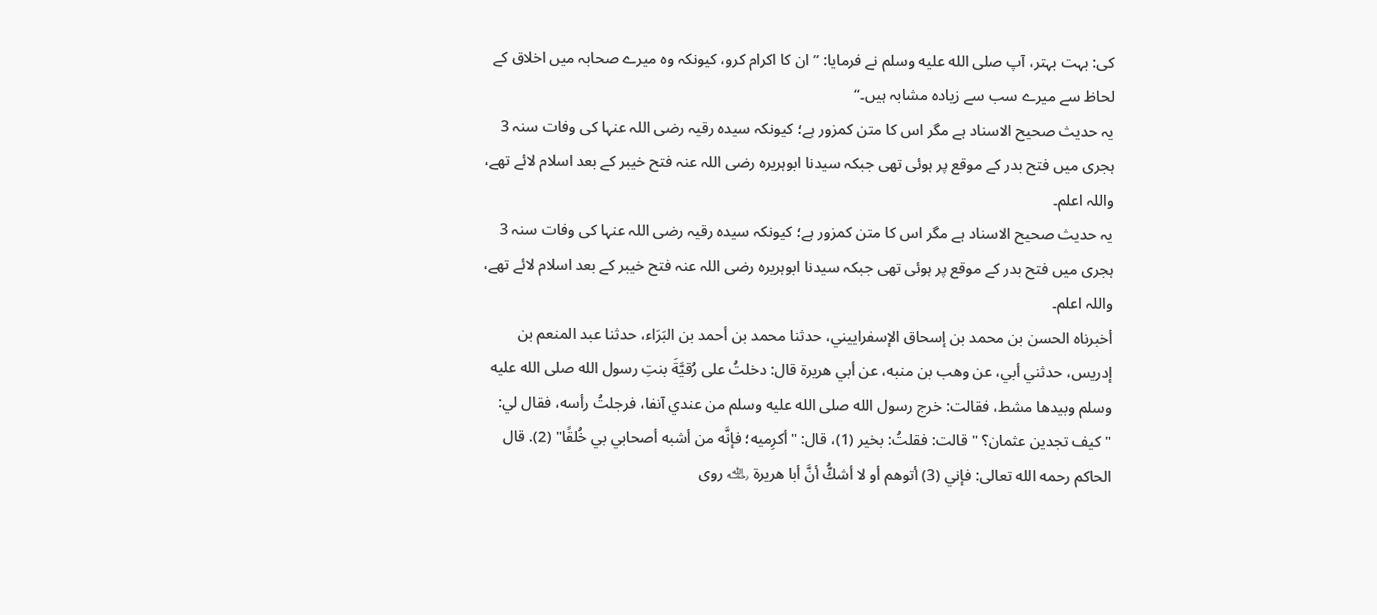کی: بہت بہتر، آپ صلى الله عليه وسلم نے فرمایا: ”ان کا اکرام کرو، کیونکہ وہ میرے صحابہ میں اخلاق کے لحاظ سے میرے سب سے زیادہ مشابہ ہیں۔“
یہ حدیث صحیح الاسناد ہے مگر اس کا متن کمزور ہے؛ کیونکہ سیدہ رقیہ رضی اللہ عنہا کی وفات سنہ 3 ہجری میں فتح بدر کے موقع پر ہوئی تھی جبکہ سیدنا ابوہریرہ رضی اللہ عنہ فتح خیبر کے بعد اسلام لائے تھے، واللہ اعلم۔
یہ حدیث صحیح الاسناد ہے مگر اس کا متن کمزور ہے؛ کیونکہ سیدہ رقیہ رضی اللہ عنہا کی وفات سنہ 3 ہجری میں فتح بدر کے موقع پر ہوئی تھی جبکہ سیدنا ابوہریرہ رضی اللہ عنہ فتح خیبر کے بعد اسلام لائے تھے، واللہ اعلم۔
أخبرناه الحسن بن محمد بن إسحاق الإسفراييني، حدثنا محمد بن أحمد بن البَرَاء، حدثنا عبد المنعم بن إدريس، حدثني أبي، عن وهب بن منبه، عن أبي هريرة قال: دخلتُ على رُقيَّةَ بنتِ رسول الله صلى الله عليه وسلم وبيدها مشط، فقالت: خرج رسول الله صلى الله عليه وسلم من عندي آنفا، فرجلتُ رأسه، فقال لي: "كيف تجدين عثمان؟ " قالت: فقلتُ: بخير (1)، قال: "أكرِميه؛ فإنَّه من أشبه أصحابي بي خُلقًا" (2). قال الحاكم رحمه الله تعالى: فإني (3) أتوهم أو لا أشكُّ أنَّ أبا هريرة ﵀ روى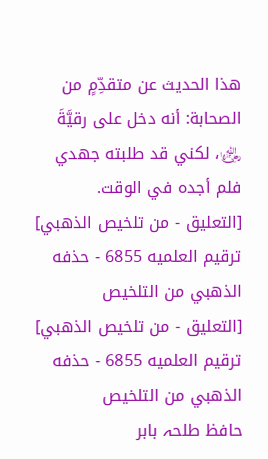هذا الحديث عن متقدِّمٍ من الصحابة: أنه دخل على رقيَّةَ ﵂، لكني قد طلبته جهدي فلم أجده في الوقت.
[التعليق - من تلخيص الذهبي] ترقيم العلميه 6855 - حذفه الذهبي من التلخيص
[التعليق - من تلخيص الذهبي] ترقيم العلميه 6855 - حذفه الذهبي من التلخيص
حافظ طلحہ بابر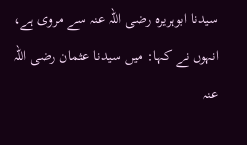سیدنا ابوہریرہ رضی اللہ عنہ سے مروی ہے، انہوں نے کہا: میں سیدنا عثمان رضی اللہ عنہ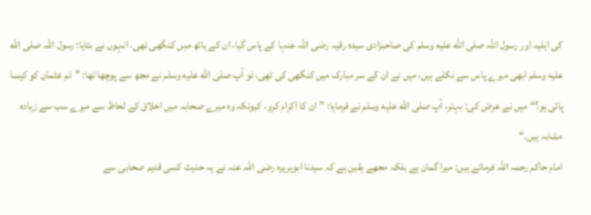کی اہلیہ اور رسول اللہ صلى الله عليه وسلم کی صاحبزادی سیدہ رقیہ رضی اللہ عنہا کے پاس گیا، ان کے ہاتھ میں کنگھی تھی، انہوں نے بتایا: رسول اللہ صلى الله عليه وسلم ابھی میرے پاس سے نکلے ہیں، میں نے ان کے سر مبارک میں کنگھی کی تھی، تو آپ صلى الله عليه وسلم نے مجھ سے پوچھا تھا: ”تم عثمان کو کیسا پاتی ہو؟“ میں نے عرض کی: بہتر، آپ صلى الله عليه وسلم نے فرمایا: ”ان کا اکرام کرو، کیونکہ وہ میرے صحابہ میں اخلاق کے لحاظ سے میرے سب سے زیادہ مشابہ ہیں۔“
امام حاکم رحمہ اللہ فرماتے ہیں: میرا گمان ہے بلکہ مجھے یقین ہے کہ سیدنا ابوہریرہ رضی اللہ عنہ نے یہ حدیث کسی قدیم صحابی سے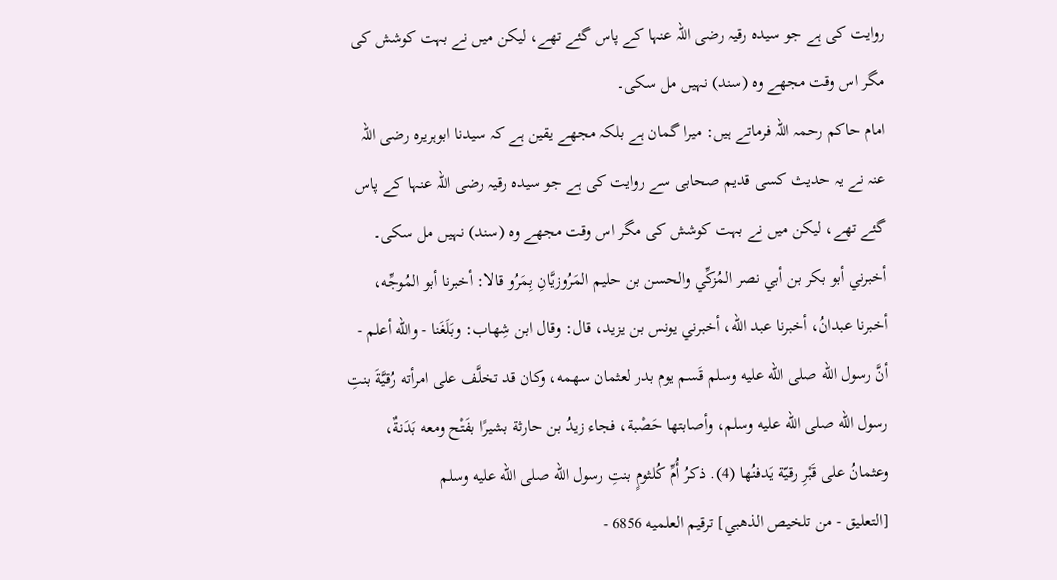روایت کی ہے جو سیدہ رقیہ رضی اللہ عنہا کے پاس گئے تھے، لیکن میں نے بہت کوشش کی مگر اس وقت مجھے وہ (سند) نہیں مل سکی۔
امام حاکم رحمہ اللہ فرماتے ہیں: میرا گمان ہے بلکہ مجھے یقین ہے کہ سیدنا ابوہریرہ رضی اللہ عنہ نے یہ حدیث کسی قدیم صحابی سے روایت کی ہے جو سیدہ رقیہ رضی اللہ عنہا کے پاس گئے تھے، لیکن میں نے بہت کوشش کی مگر اس وقت مجھے وہ (سند) نہیں مل سکی۔
أخبرني أبو بكر بن أبي نصر المُزكِّي والحسن بن حليم المَرُوزيَّانِ بِمَرُو قالا: أخبرنا أبو المُوجِّه، أخبرنا عبدانُ، أخبرنا عبد الله، أخبرني يونس بن يزيد، قال: وقال ابن شِهاب: وبَلَغَنا - والله أعلم - أنَّ رسول الله صلى الله عليه وسلم قَسم يوم بدر لعثمان سهمه، وكان قد تخلَّف على امرأته رُقيَّةَ بنتِ رسول الله صلى الله عليه وسلم، وأصابتها حَصْبة، فجاء زيدُ بن حارثة بشيرًا بفَتْح ومعه بَدَنةٌ، وعثمانُ على قَبْرِ رقيّة يَدفنُها (4). ذكرُ أُمِّ كُلثومٍ بنتِ رسول الله صلى الله عليه وسلم
[التعليق - من تلخيص الذهبي] ترقيم العلميه 6856 -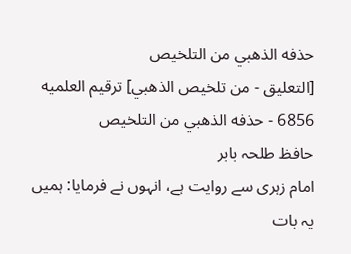حذفه الذهبي من التلخيص
[التعليق - من تلخيص الذهبي] ترقيم العلميه 6856 - حذفه الذهبي من التلخيص
حافظ طلحہ بابر
امام زہری سے روایت ہے، انہوں نے فرمایا: ہمیں یہ بات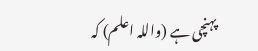پہنچی ہے (واللہ اعلم) کہ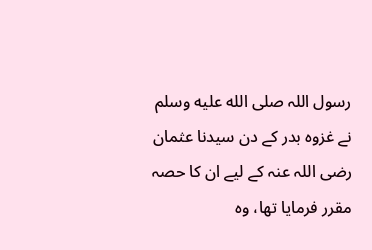رسول اللہ صلى الله عليه وسلم نے غزوہ بدر کے دن سیدنا عثمان رضی اللہ عنہ کے لیے ان کا حصہ مقرر فرمایا تھا، وہ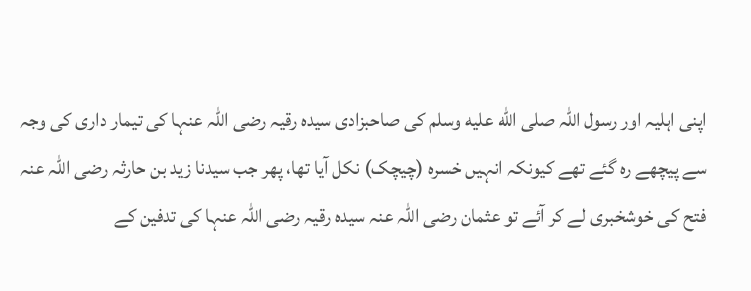اپنی اہلیہ اور رسول اللہ صلى الله عليه وسلم کی صاحبزادی سیدہ رقیہ رضی اللہ عنہا کی تیمار داری کی وجہ سے پیچھے رہ گئے تھے کیونکہ انہیں خسرہ (چیچک) نکل آیا تھا، پھر جب سیدنا زید بن حارثہ رضی اللہ عنہ فتح کی خوشخبری لے کر آئے تو عثمان رضی اللہ عنہ سیدہ رقیہ رضی اللہ عنہا کی تدفین کے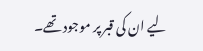لیے ان کی قبر پر موجود تھے۔